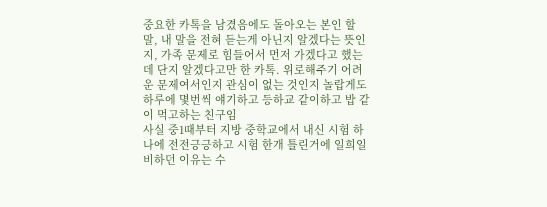중요한 카톡을 남겼음에도 돌아오는 본인 할 말, 내 말을 전혀 듣는게 아닌지 알겠다는 뜻인지, 가족 문제로 힘들어서 먼저 가겠다고 했는데 단지 알겠다고만 한 카톡. 위로해주기 어려운 문제여서인지 관심이 없는 것인지 놀랍게도 하루에 몇번씩 얘기하고 등하교 같이하고 밥 같이 먹고하는 친구임
사실 중1때부터 지방 중학교에서 내신 시험 하나에 전전긍긍하고 시험 한개 틀린거에 일희일비하던 이유는 수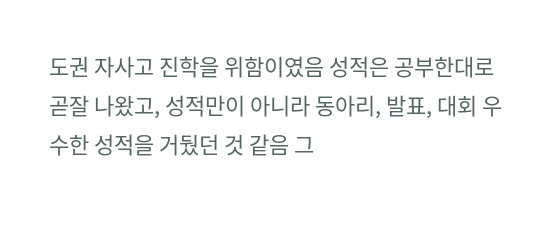도권 자사고 진학을 위함이였음 성적은 공부한대로 곧잘 나왔고, 성적만이 아니라 동아리, 발표, 대회 우수한 성적을 거뒀던 것 같음 그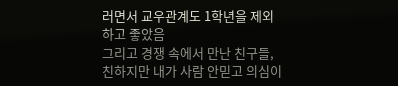러면서 교우관계도 1학년을 제외하고 좋았음
그리고 경쟁 속에서 만난 친구들, 친하지만 내가 사람 안믿고 의심이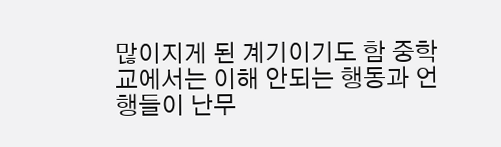많이지게 된 계기이기도 함 중학교에서는 이해 안되는 행동과 언행들이 난무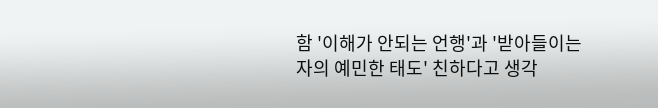함 '이해가 안되는 언행'과 '받아들이는 자의 예민한 태도' 친하다고 생각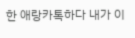한 애랑카톡하다 내가 이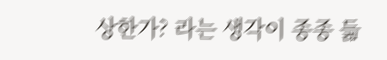상한가? 라는 생각이 종종 듦